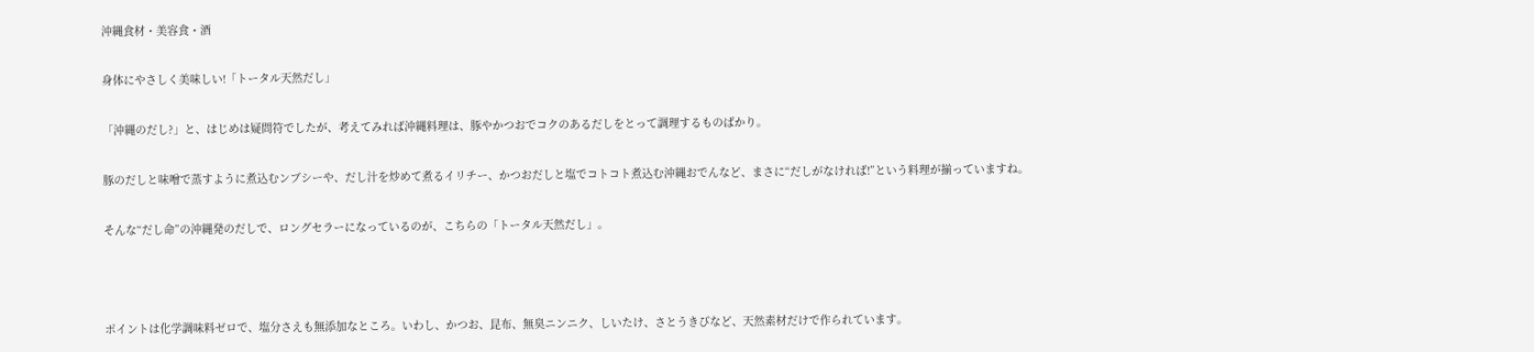沖縄食材・美容食・酒

身体にやさしく美味しい!「トータル天然だし」

「沖縄のだし?」と、はじめは疑問符でしたが、考えてみれば沖縄料理は、豚やかつおでコクのあるだしをとって調理するものばかり。

豚のだしと味噌で蒸すように煮込むンブシーや、だし汁を炒めて煮るイリチー、かつおだしと塩でコトコト煮込む沖縄おでんなど、まさに“だしがなければ!”という料理が揃っていますね。

そんな“だし命”の沖縄発のだしで、ロングセラーになっているのが、こちらの「トータル天然だし」。



ポイントは化学調味料ゼロで、塩分さえも無添加なところ。いわし、かつお、昆布、無臭ニンニク、しいたけ、さとうきびなど、天然素材だけで作られています。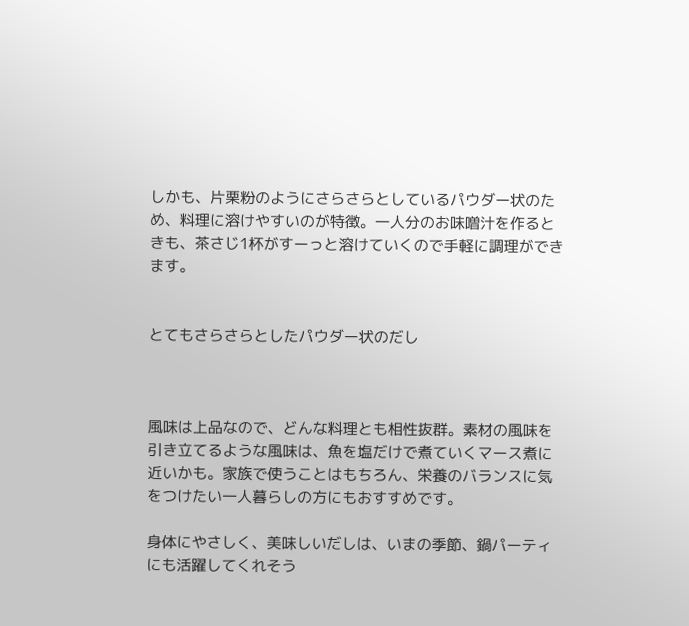しかも、片栗粉のようにさらさらとしているパウダー状のため、料理に溶けやすいのが特徴。一人分のお味噌汁を作るときも、茶さじ1杯がすーっと溶けていくので手軽に調理ができます。


とてもさらさらとしたパウダー状のだし



風味は上品なので、どんな料理とも相性抜群。素材の風味を引き立てるような風味は、魚を塩だけで煮ていくマース煮に近いかも。家族で使うことはもちろん、栄養のバランスに気をつけたい一人暮らしの方にもおすすめです。

身体にやさしく、美味しいだしは、いまの季節、鍋パーティにも活躍してくれそう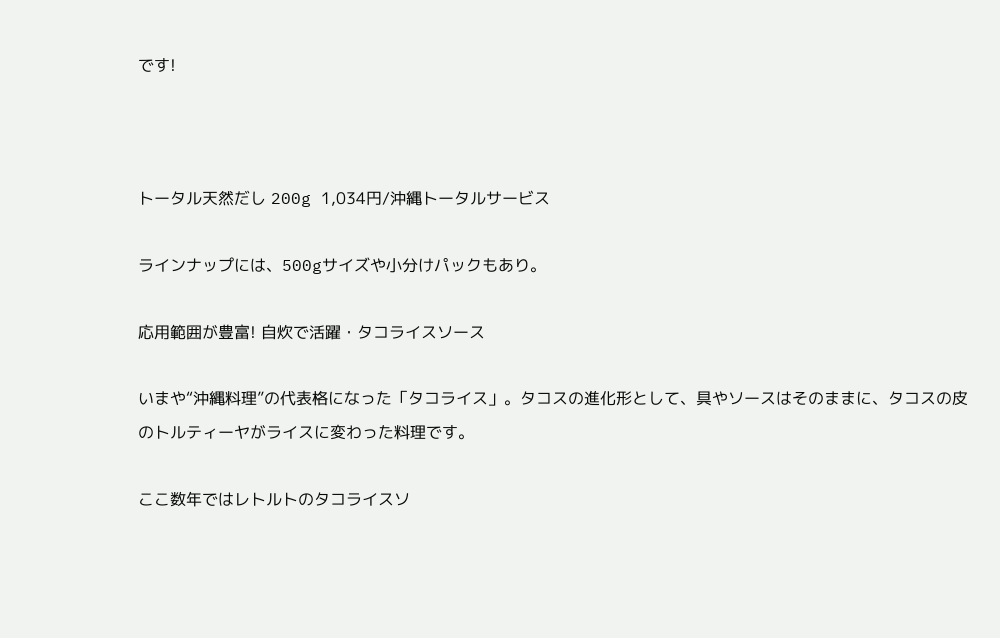です!



トータル天然だし 200g 1,034円/沖縄トータルサービス

ラインナップには、500gサイズや小分けパックもあり。

応用範囲が豊富! 自炊で活躍・タコライスソース

いまや“沖縄料理”の代表格になった「タコライス」。タコスの進化形として、具やソースはそのままに、タコスの皮のトルティーヤがライスに変わった料理です。

ここ数年ではレトルトのタコライスソ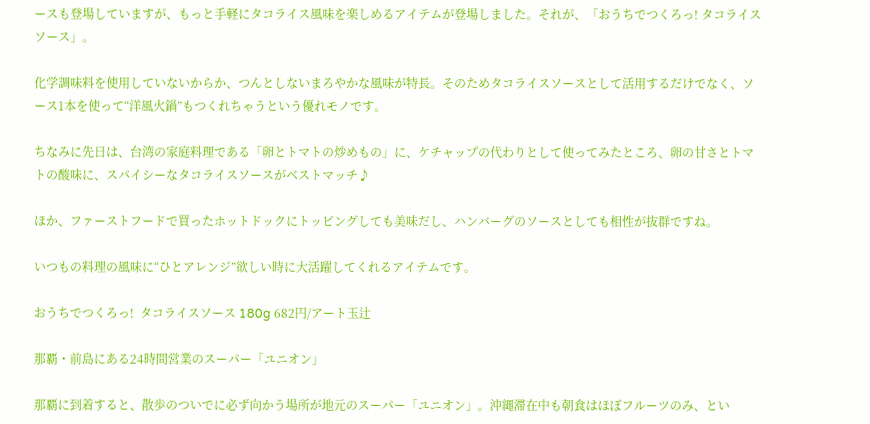ースも登場していますが、もっと手軽にタコライス風味を楽しめるアイテムが登場しました。それが、「おうちでつくろっ! タコライスソース」。

化学調味料を使用していないからか、つんとしないまろやかな風味が特長。そのためタコライスソースとして活用するだけでなく、ソース1本を使って“洋風火鍋”もつくれちゃうという優れモノです。

ちなみに先日は、台湾の家庭料理である「卵とトマトの炒めもの」に、ケチャップの代わりとして使ってみたところ、卵の甘さとトマトの酸味に、スパイシーなタコライスソースがベストマッチ♪

ほか、ファーストフードで買ったホットドックにトッピングしても美味だし、ハンバーグのソースとしても相性が抜群ですね。

いつもの料理の風味に“ひとアレンジ”欲しい時に大活躍してくれるアイテムです。

おうちでつくろっ!  タコライスソース 180g 682円/アート玉辻

那覇・前島にある24時間営業のスーパー「ユニオン」

那覇に到着すると、散歩のついでに必ず向かう場所が地元のスーパー「ユニオン」。沖縄滞在中も朝食はほぼフルーツのみ、とい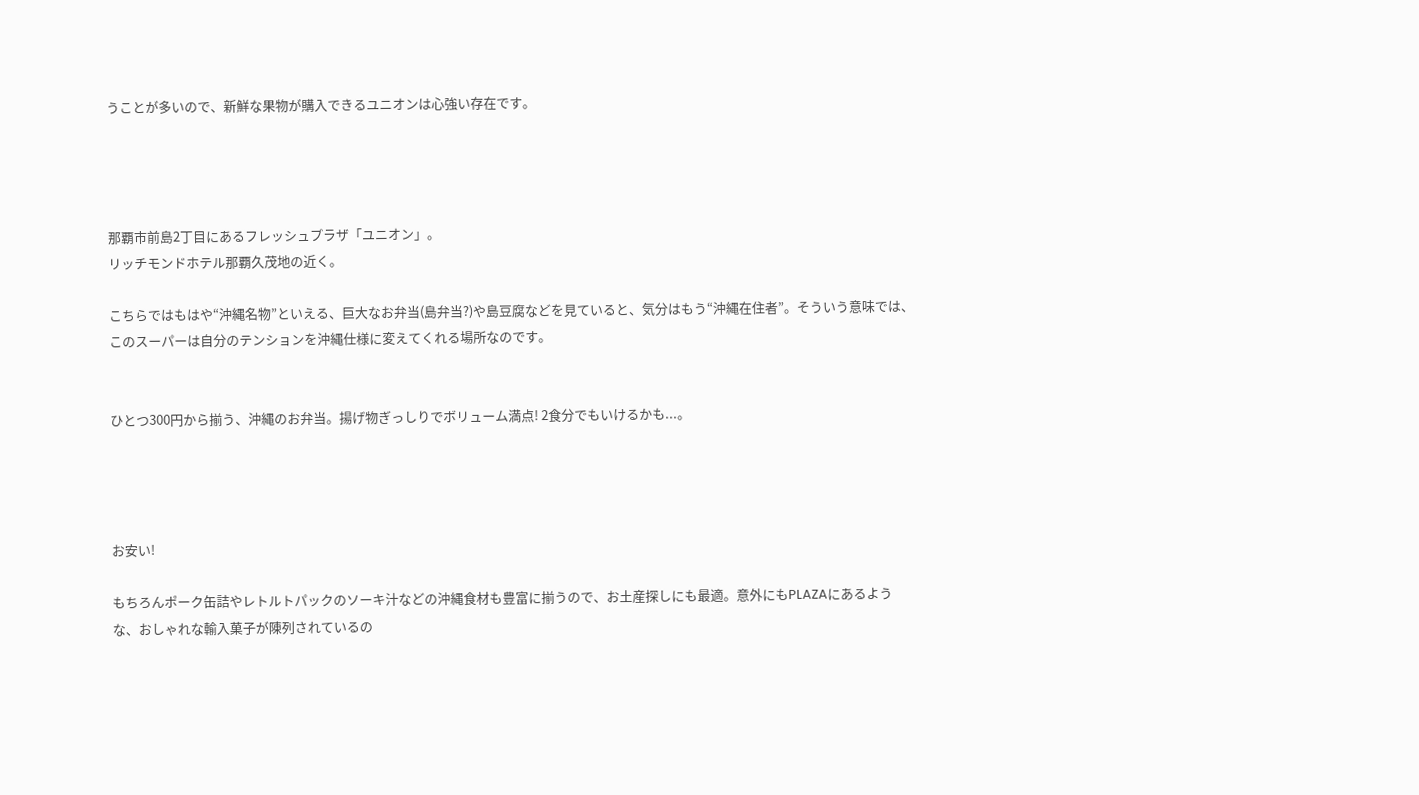うことが多いので、新鮮な果物が購入できるユニオンは心強い存在です。




那覇市前島2丁目にあるフレッシュプラザ「ユニオン」。
リッチモンドホテル那覇久茂地の近く。

こちらではもはや“沖縄名物”といえる、巨大なお弁当(島弁当?)や島豆腐などを見ていると、気分はもう“沖縄在住者”。そういう意味では、このスーパーは自分のテンションを沖縄仕様に変えてくれる場所なのです。


ひとつ300円から揃う、沖縄のお弁当。揚げ物ぎっしりでボリューム満点! 2食分でもいけるかも...。




お安い!

もちろんポーク缶詰やレトルトパックのソーキ汁などの沖縄食材も豊富に揃うので、お土産探しにも最適。意外にもPLAZAにあるような、おしゃれな輸入菓子が陳列されているの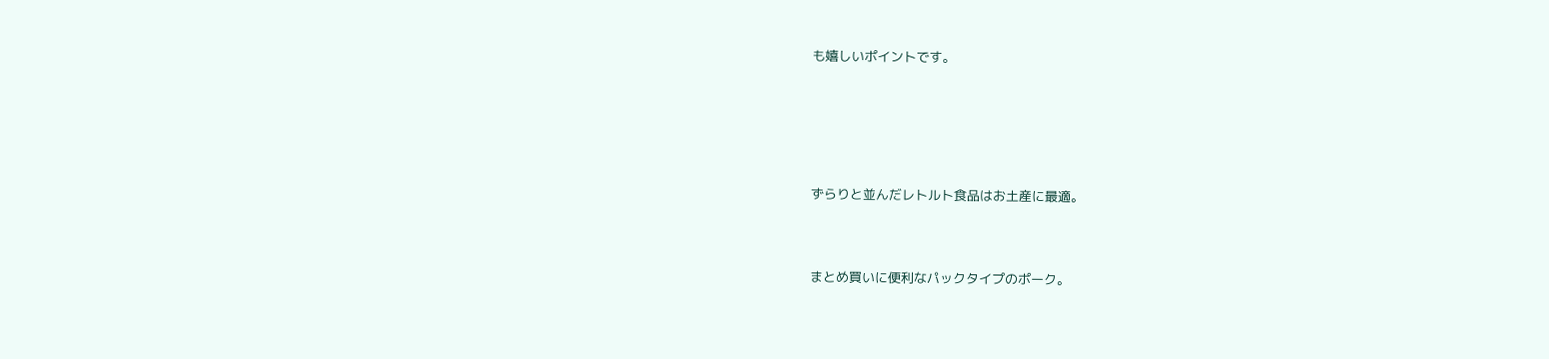も嬉しいポイントです。




ずらりと並んだレトルト食品はお土産に最適。


まとめ買いに便利なパックタイプのポーク。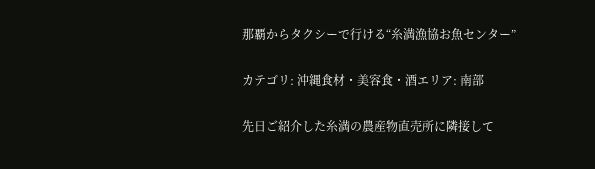那覇からタクシーで行ける“糸満漁協お魚センター”

カテゴリ: 沖縄食材・美容食・酒エリア: 南部

先日ご紹介した糸満の農産物直売所に隣接して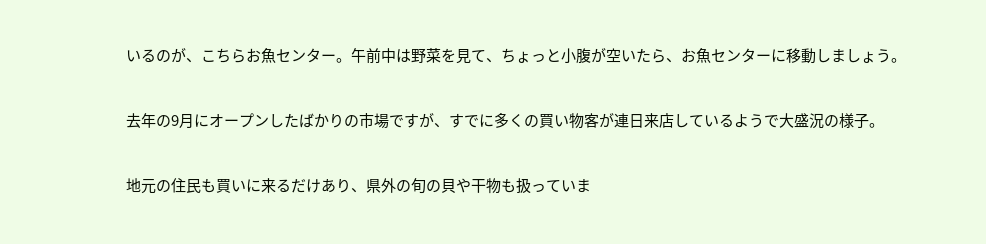いるのが、こちらお魚センター。午前中は野菜を見て、ちょっと小腹が空いたら、お魚センターに移動しましょう。

去年の9月にオープンしたばかりの市場ですが、すでに多くの買い物客が連日来店しているようで大盛況の様子。

地元の住民も買いに来るだけあり、県外の旬の貝や干物も扱っていま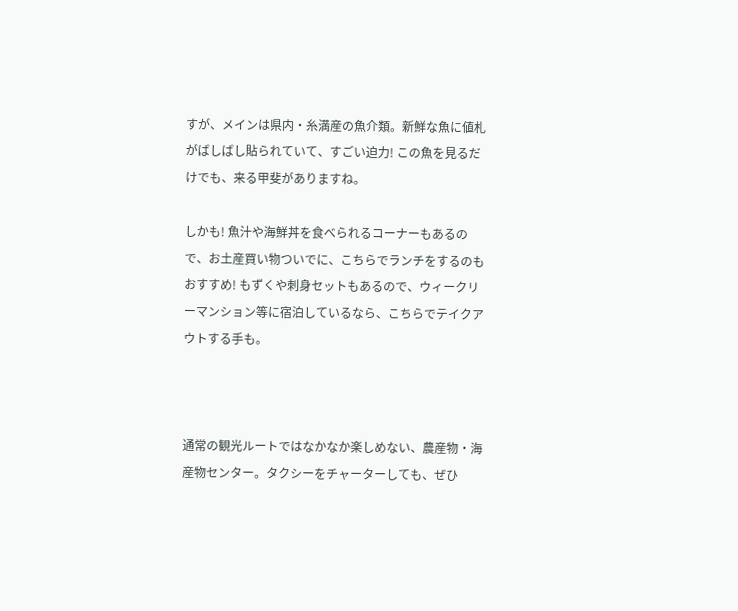すが、メインは県内・糸満産の魚介類。新鮮な魚に値札がばしばし貼られていて、すごい迫力! この魚を見るだけでも、来る甲斐がありますね。

しかも! 魚汁や海鮮丼を食べられるコーナーもあるので、お土産買い物ついでに、こちらでランチをするのもおすすめ! もずくや刺身セットもあるので、ウィークリーマンション等に宿泊しているなら、こちらでテイクアウトする手も。



通常の観光ルートではなかなか楽しめない、農産物・海産物センター。タクシーをチャーターしても、ぜひ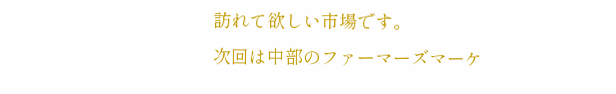訪れて欲しい市場です。
次回は中部のファーマーズマーケ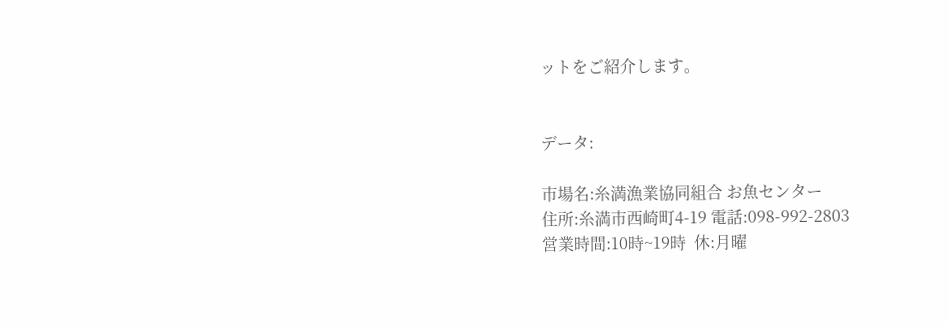ットをご紹介します。


データ:

市場名:糸満漁業協同組合 お魚センター
住所:糸満市西崎町4-19 電話:098-992-2803
営業時間:10時~19時  休:月曜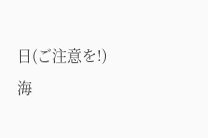日(ご注意を!)
海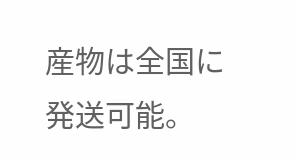産物は全国に発送可能。